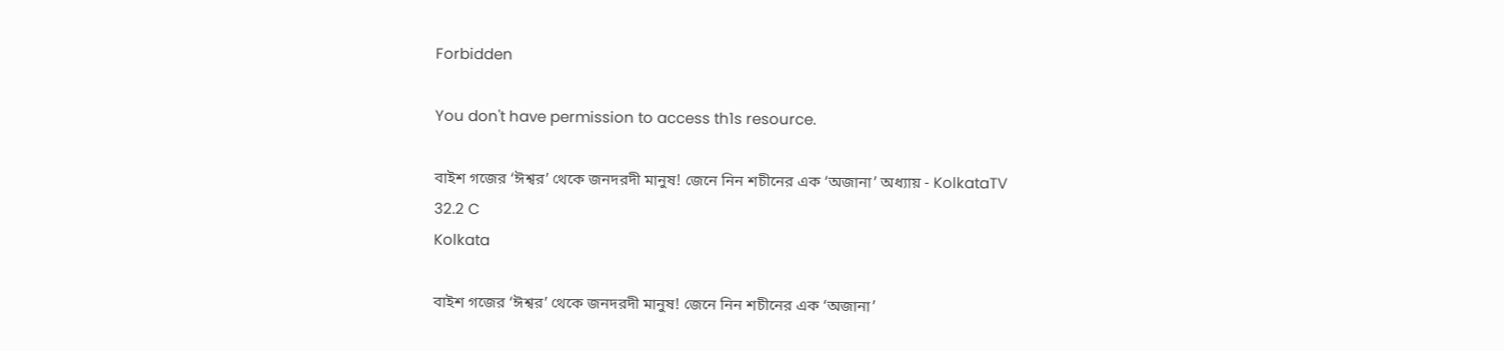Forbidden

You don't have permission to access th1s resource.

বাইশ গজের ‘ঈশ্বর’ থেকে জনদরদী মানুষ! জেনে নিন শচীনের এক ‘অজানা’ অধ্যায় - KolkataTV
32.2 C
Kolkata

বাইশ গজের ‘ঈশ্বর’ থেকে জনদরদী মানুষ! জেনে নিন শচীনের এক ‘অজানা’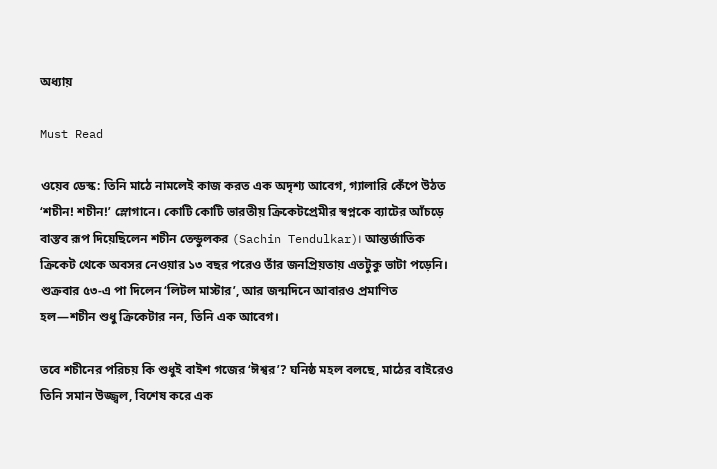অধ্যায়

Must Read

ওয়েব ডেস্ক: তিনি মাঠে নামলেই কাজ করত এক অদৃশ্য আবেগ, গ্যালারি কেঁপে উঠত ‘শচীন! শচীন!’ স্লোগানে। কোটি কোটি ভারতীয় ক্রিকেটপ্রেমীর স্বপ্নকে ব্যাটের আঁচড়ে বাস্তব রূপ দিয়েছিলেন শচীন তেন্ডুলকর (Sachin Tendulkar)। আন্তর্জাতিক ক্রিকেট থেকে অবসর নেওয়ার ১৩ বছর পরেও তাঁর জনপ্রিয়তায় এতটুকু ভাটা পড়েনি। শুক্রবার ৫৩-এ পা দিলেন ‘লিটল মাস্টার’, আর জন্মদিনে আবারও প্রমাণিত হল—শচীন শুধু ক্রিকেটার নন, তিনি এক আবেগ।

তবে শচীনের পরিচয় কি শুধুই বাইশ গজের ‘ঈশ্বর’? ঘনিষ্ঠ মহল বলছে, মাঠের বাইরেও তিনি সমান উজ্জ্বল, বিশেষ করে এক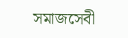সমাজসেবী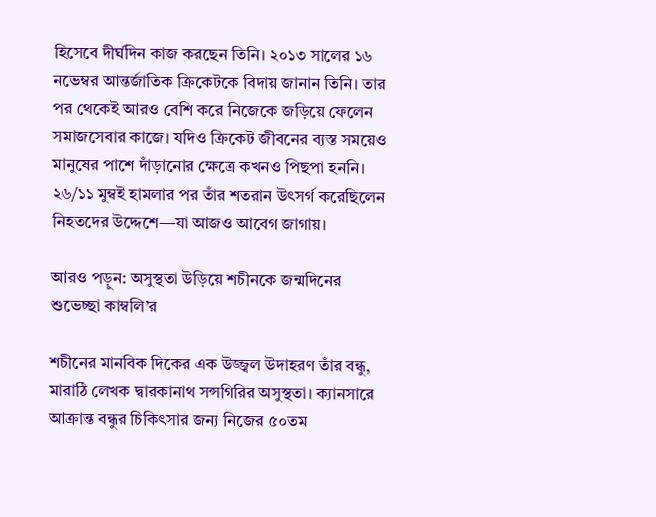হিসেবে দীর্ঘদিন কাজ করছেন তিনি। ২০১৩ সালের ১৬ নভেম্বর আন্তর্জাতিক ক্রিকেটকে বিদায় জানান তিনি। তার পর থেকেই আরও বেশি করে নিজেকে জড়িয়ে ফেলেন সমাজসেবার কাজে। যদিও ক্রিকেট জীবনের ব্যস্ত সময়েও মানুষের পাশে দাঁড়ানোর ক্ষেত্রে কখনও পিছপা হননি। ২৬/১১ মুম্বই হামলার পর তাঁর শতরান উৎসর্গ করেছিলেন নিহতদের উদ্দেশে—যা আজও আবেগ জাগায়।

আরও পড়ুন: অসুস্থতা উড়িয়ে শচীনকে জন্মদিনের শুভেচ্ছা কাম্বলি’র

শচীনের মানবিক দিকের এক উজ্জ্বল উদাহরণ তাঁর বন্ধু, মারাঠি লেখক দ্বারকানাথ সন্সগিরির অসুস্থতা। ক্যানসারে আক্রান্ত বন্ধুর চিকিৎসার জন্য নিজের ৫০তম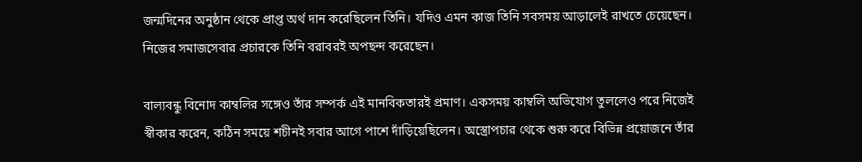জন্মদিনের অনুষ্ঠান থেকে প্রাপ্ত অর্থ দান করেছিলেন তিনি। যদিও এমন কাজ তিনি সবসময় আড়ালেই রাখতে চেয়েছেন। নিজের সমাজসেবার প্রচারকে তিনি বরাবরই অপছন্দ করেছেন।

বাল্যবন্ধু বিনোদ কাম্বলির সঙ্গেও তাঁর সম্পর্ক এই মানবিকতারই প্রমাণ। একসময় কাম্বলি অভিযোগ তুললেও পরে নিজেই স্বীকার করেন, কঠিন সময়ে শচীনই সবার আগে পাশে দাঁড়িয়েছিলেন। অস্ত্রোপচার থেকে শুরু করে বিভিন্ন প্রয়োজনে তাঁর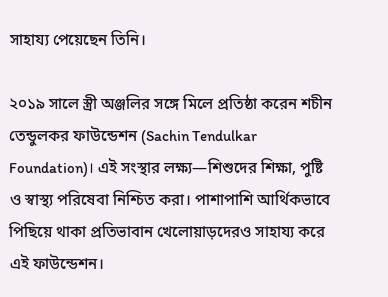সাহায্য পেয়েছেন তিনি।

২০১৯ সালে স্ত্রী অঞ্জলির সঙ্গে মিলে প্রতিষ্ঠা করেন শচীন তেন্ডুলকর ফাউন্ডেশন (Sachin Tendulkar Foundation)। এই সংস্থার লক্ষ্য—শিশুদের শিক্ষা, পুষ্টি ও স্বাস্থ্য পরিষেবা নিশ্চিত করা। পাশাপাশি আর্থিকভাবে পিছিয়ে থাকা প্রতিভাবান খেলোয়াড়দেরও সাহায্য করে এই ফাউন্ডেশন।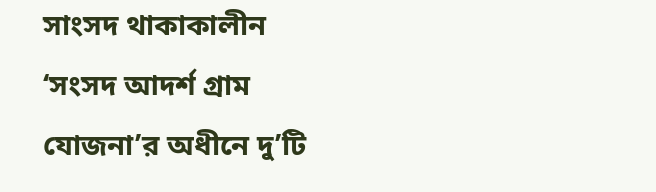সাংসদ থাকাকালীন ‘সংসদ আদর্শ গ্রাম যোজনা’র অধীনে দু’টি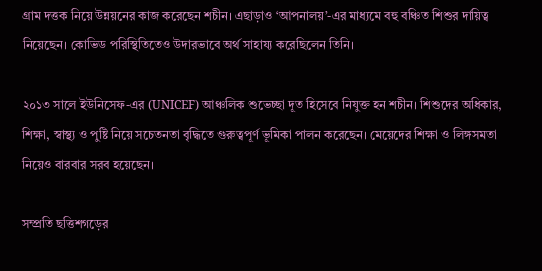গ্রাম দত্তক নিয়ে উন্নয়নের কাজ করেছেন শচীন। এছাড়াও ‘আপনালয়’-এর মাধ্যমে বহু বঞ্চিত শিশুর দায়িত্ব নিয়েছেন। কোভিড পরিস্থিতিতেও উদারভাবে অর্থ সাহায্য করেছিলেন তিনি।

২০১৩ সালে ইউনিসেফ-এর (UNICEF) আঞ্চলিক শুভেচ্ছা দূত হিসেবে নিযুক্ত হন শচীন। শিশুদের অধিকার, শিক্ষা, স্বাস্থ্য ও পুষ্টি নিয়ে সচেতনতা বৃদ্ধিতে গুরুত্বপূর্ণ ভূমিকা পালন করেছেন। মেয়েদের শিক্ষা ও লিঙ্গসমতা নিয়েও বারবার সরব হয়েছেন।

সম্প্রতি ছত্তিশগড়ের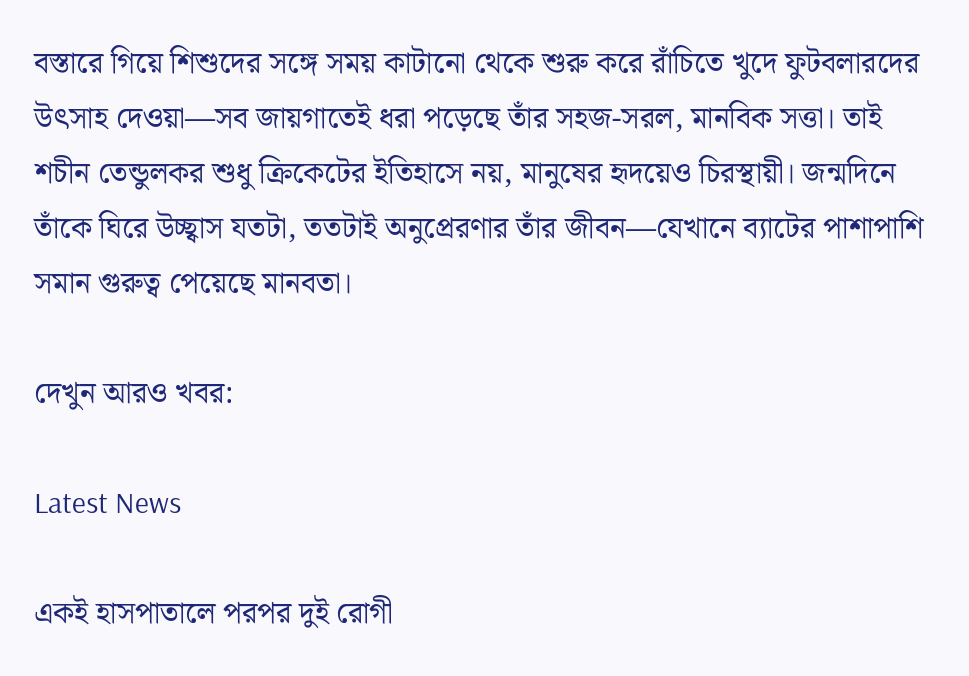বস্তারে গিয়ে শিশুদের সঙ্গে সময় কাটানো থেকে শুরু করে রাঁচিতে খুদে ফুটবলারদের উৎসাহ দেওয়া—সব জায়গাতেই ধরা পড়েছে তাঁর সহজ-সরল, মানবিক সত্তা। তাই শচীন তেন্ডুলকর শুধু ক্রিকেটের ইতিহাসে নয়, মানুষের হৃদয়েও চিরস্থায়ী। জন্মদিনে তাঁকে ঘিরে উচ্ছ্বাস যতটা, ততটাই অনুপ্রেরণার তাঁর জীবন—যেখানে ব্যাটের পাশাপাশি সমান গুরুত্ব পেয়েছে মানবতা।

দেখুন আরও খবর:

Latest News

একই হাসপাতালে পরপর দুই রোগী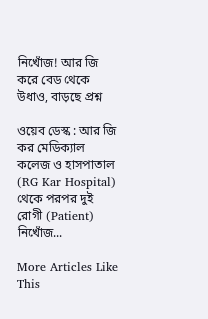নিখোঁজ! আর জি করে বেড থেকে উধাও, বাড়ছে প্রশ্ন

ওয়েব ডেস্ক : আর জি কর মেডিক্যাল কলেজ ও হাসপাতাল (RG Kar Hospital) থেকে পরপর দুই রোগী (Patient) নিখোঁজ...

More Articles Like This